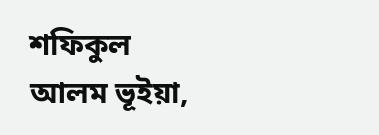শফিকুল আলম ভূইয়া,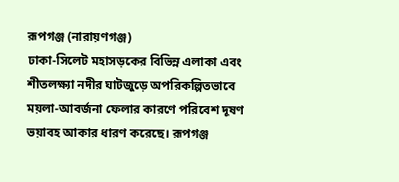রূপগঞ্জ (নারায়ণগঞ্জ)
ঢাকা-সিলেট মহাসড়কের বিভিন্ন এলাকা এবং শীতলক্ষ্যা নদীর ঘাটজুড়ে অপরিকল্পিতভাবে ময়লা-আবর্জনা ফেলার কারণে পরিবেশ দূষণ ভয়াবহ আকার ধারণ করেছে। রূপগঞ্জ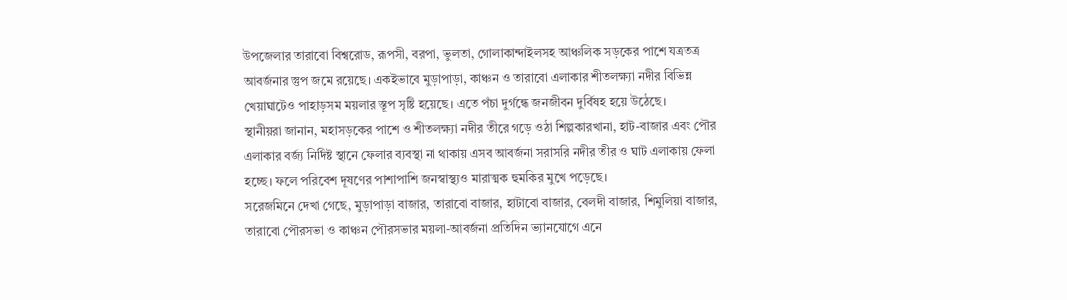উপজেলার তারাবো বিশ্বরোড, রূপসী, বরপা, ভুলতা, গোলাকান্দাইলসহ আঞ্চলিক সড়কের পাশে যত্রতত্র আবর্জনার স্তুপ জমে রয়েছে। একইভাবে মুড়াপাড়া, কাঞ্চন ও তারাবো এলাকার শীতলক্ষ্যা নদীর বিভিন্ন খেয়াঘাটেও পাহাড়সম ময়লার স্তূপ সৃষ্টি হয়েছে। এতে পঁচা দুর্গন্ধে জনজীবন দুর্বিষহ হয়ে উঠেছে।
স্থানীয়রা জানান, মহাসড়কের পাশে ও শীতলক্ষ্যা নদীর তীরে গড়ে ওঠা শিল্পকারখানা, হাট-বাজার এবং পৌর এলাকার বর্জ্য নির্দিষ্ট স্থানে ফেলার ব্যবস্থা না থাকায় এসব আবর্জনা সরাসরি নদীর তীর ও ঘাট এলাকায় ফেলা হচ্ছে। ফলে পরিবেশ দূষণের পাশাপাশি জনস্বাস্থ্যও মারাত্মক হুমকির মুখে পড়েছে।
সরেজমিনে দেখা গেছে, মুড়াপাড়া বাজার, তারাবো বাজার, হাটাবো বাজার, বেলদী বাজার, শিমুলিয়া বাজার, তারাবো পৌরসভা ও কাঞ্চন পৌরসভার ময়লা-আবর্জনা প্রতিদিন ভ্যানযোগে এনে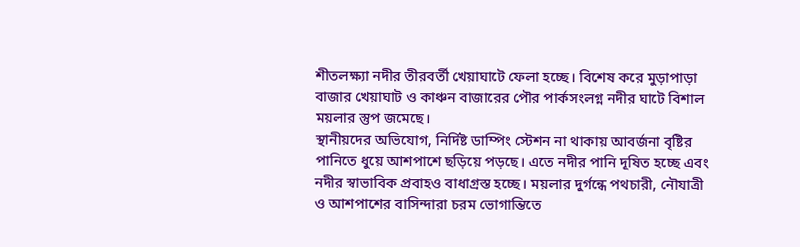শীতলক্ষ্যা নদীর তীরবর্তী খেয়াঘাটে ফেলা হচ্ছে। বিশেষ করে মুড়াপাড়া বাজার খেয়াঘাট ও কাঞ্চন বাজারের পৌর পার্কসংলগ্ন নদীর ঘাটে বিশাল ময়লার স্তুপ জমেছে।
স্থানীয়দের অভিযোগ, নির্দিষ্ট ডাম্পিং স্টেশন না থাকায় আবর্জনা বৃষ্টির পানিতে ধুয়ে আশপাশে ছড়িয়ে পড়ছে। এতে নদীর পানি দূষিত হচ্ছে এবং নদীর স্বাভাবিক প্রবাহও বাধাগ্রস্ত হচ্ছে। ময়লার দুর্গন্ধে পথচারী, নৌযাত্রী ও আশপাশের বাসিন্দারা চরম ভোগান্তিতে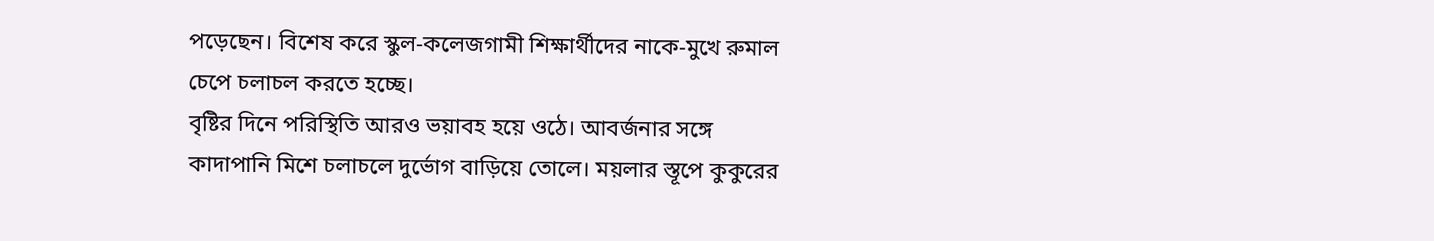পড়েছেন। বিশেষ করে স্কুল-কলেজগামী শিক্ষার্থীদের নাকে-মুখে রুমাল চেপে চলাচল করতে হচ্ছে।
বৃষ্টির দিনে পরিস্থিতি আরও ভয়াবহ হয়ে ওঠে। আবর্জনার সঙ্গে কাদাপানি মিশে চলাচলে দুর্ভোগ বাড়িয়ে তোলে। ময়লার স্তূপে কুকুরের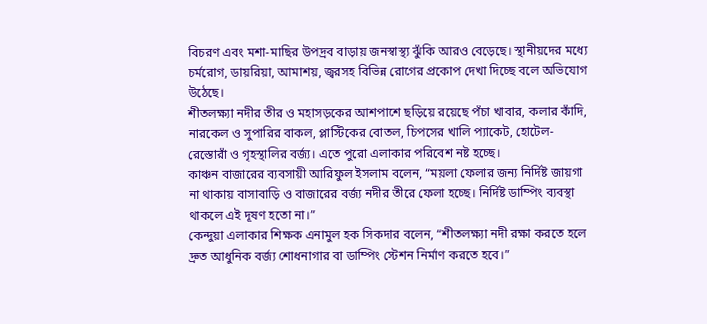বিচরণ এবং মশা-মাছির উপদ্রব বাড়ায় জনস্বাস্থ্য ঝুঁকি আরও বেড়েছে। স্থানীয়দের মধ্যে চর্মরোগ, ডায়রিয়া, আমাশয়, জ্বরসহ বিভিন্ন রোগের প্রকোপ দেখা দিচ্ছে বলে অভিযোগ উঠেছে।
শীতলক্ষ্যা নদীর তীর ও মহাসড়কের আশপাশে ছড়িয়ে রয়েছে পঁচা খাবার, কলার কাঁদি, নারকেল ও সুপারির বাকল, প্লাস্টিকের বোতল, চিপসের খালি প্যাকেট, হোটেল-রেস্তোরাঁ ও গৃহস্থালির বর্জ্য। এতে পুরো এলাকার পরিবেশ নষ্ট হচ্ছে।
কাঞ্চন বাজারের ব্যবসায়ী আরিফুল ইসলাম বলেন, “ময়লা ফেলার জন্য নির্দিষ্ট জায়গা না থাকায় বাসাবাড়ি ও বাজারের বর্জ্য নদীর তীরে ফেলা হচ্ছে। নির্দিষ্ট ডাম্পিং ব্যবস্থা থাকলে এই দূষণ হতো না।”
কেন্দুয়া এলাকার শিক্ষক এনামুল হক সিকদার বলেন, “শীতলক্ষ্যা নদী রক্ষা করতে হলে দ্রুত আধুনিক বর্জ্য শোধনাগার বা ডাম্পিং স্টেশন নির্মাণ করতে হবে।”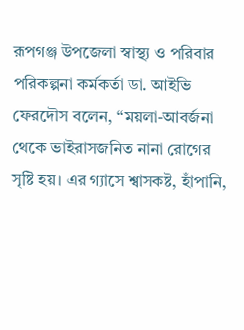রূপগঞ্জ উপজেলা স্বাস্থ্য ও পরিবার পরিকল্পনা কর্মকর্তা ডা. আইভি ফেরদৌস বলেন, “ময়লা-আবর্জনা থেকে ভাইরাসজনিত নানা রোগের সৃষ্টি হয়। এর গ্যাসে শ্বাসকষ্ট, হাঁপানি,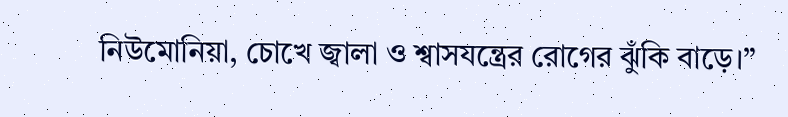নিউমোনিয়া, চোখে জ্বালা ও শ্বাসযন্ত্রের রোগের ঝুঁকি বাড়ে।”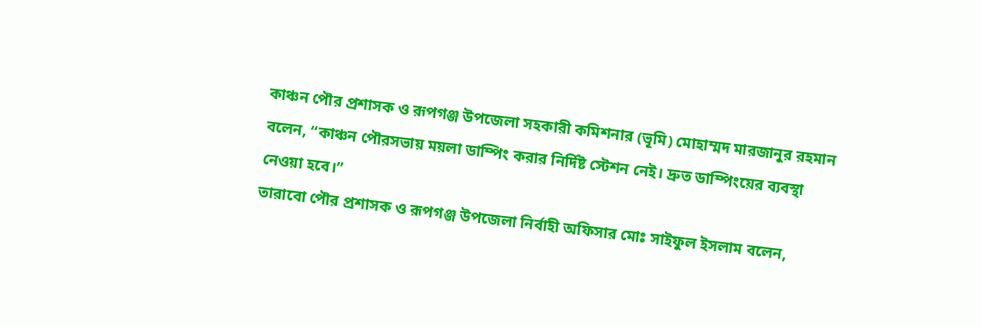কাঞ্চন পৌর প্রশাসক ও রূপগঞ্জ উপজেলা সহকারী কমিশনার (ভূমি) মোহাম্মদ মারজানুর রহমান বলেন, “কাঞ্চন পৌরসভায় ময়লা ডাম্পিং করার নির্দিষ্ট স্টেশন নেই। দ্রুত ডাম্পিংয়ের ব্যবস্থা নেওয়া হবে।”
তারাবো পৌর প্রশাসক ও রূপগঞ্জ উপজেলা নির্বাহী অফিসার মোঃ সাইফুল ইসলাম বলেন,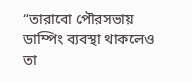“তারাবো পৌরসভায় ডাম্পিং ব্যবস্থা থাকলেও তা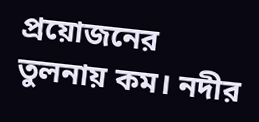প্রয়োজনের তুলনায় কম। নদীর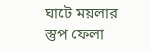ঘাটে ময়লার স্তুপ ফেলা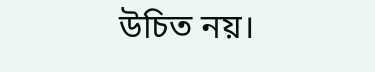উচিত নয়।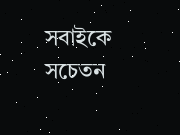সবাইকে সচেতন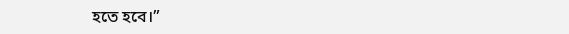হতে হবে।”